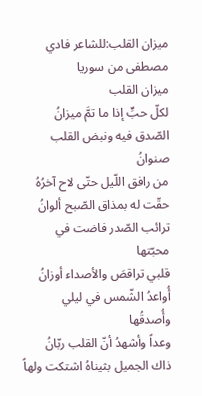ميزان القلب:للشاعر فادي مصطفى من سوريا
ميزان القلب
لكلّ حبٍّ إذا ما تمَّ ميزانُ
الصّدق فيه ونبض القلب صنوانُ
من رافق اللّيل حتّى لاح آخرُهُ
حقّت له بمذاق الصّبح ألوانُ
ترائب الصّدر فاضت في محبّتها
قلبي تراقصَ والأصداء أوزانُ
أُواعدُ الشّمس في ليلي وأُصدقُها
وعداً وأشهدُ أنّ القلب ربّانُ
ذاك الجميل بثيناهُ اشتكت ولهاً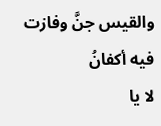والقيس جنَّ وفازت فيه أكفانُ
لا يا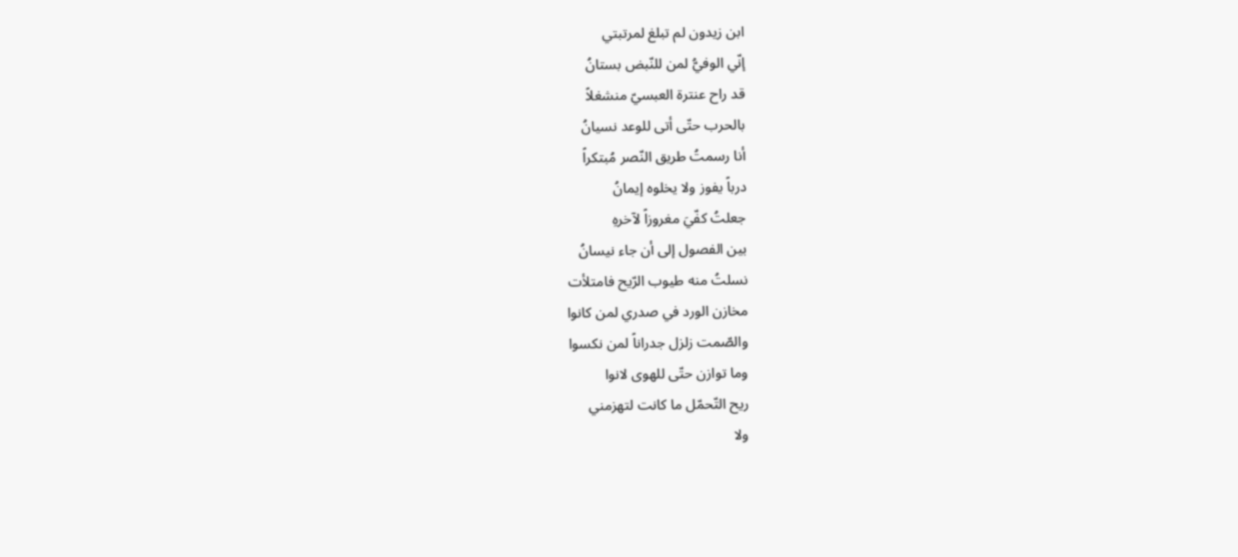ابن زيدون لم تبلغ لمرتبتي
إنّي الوفيُّ لمن للنّبض بستانُ
قد راح عنترة العبسيّ منشغلاً
بالحرب حتّى أتى للوعد نسيانُ
أنا رسمتُ طريق النّصر مُبتكراً
درباً يفوز ولا يخلوه إيمانُ
جعلتُ كفّيَ مغروزاً لآخرهِ
بين الفصول إلى أن جاء نيسانُ
نسلتُ منه طيوب الرّيح فامتلأت
مخازن الورد في صدري لمن كانوا
والصّمت زلزل جدراناً لمن نكسوا
وما توازن حتّى للهوى لانوا
ريح التّحمّل ما كانت لتهزمني
ولا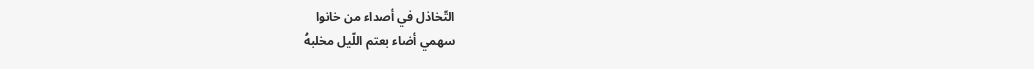التّخاذل في أصداء من خانوا
سهمي أضاء بعتم اللّيل مخلبهُ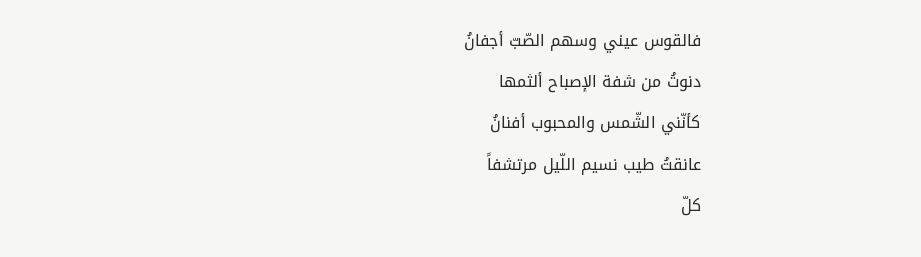فالقوس عيني وسهم الصّبّ أجفانُ
دنوتُ من شفة الإصباح ألثمها
كأنّني الشّمس والمحبوب أفنانُ
عانقتُ طيب نسيم اللّيل مرتشفاً
كلّ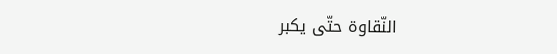النّقاوة حتّى يكبر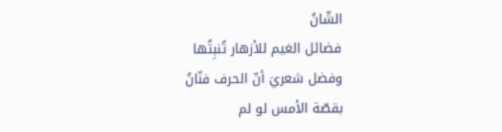الشّانُ
فضائل الغيم للأزهار تُنبِتُها
وفضل شعريَ أنّ الحرف فنّانُ
بقصّة الأمس لو لم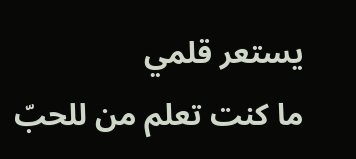يستعر قلمي
ما كنت تعلم من للحبّ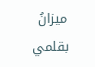ميزانُ
بقلمي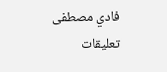فادي مصطفى
تعليقات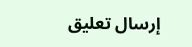إرسال تعليق